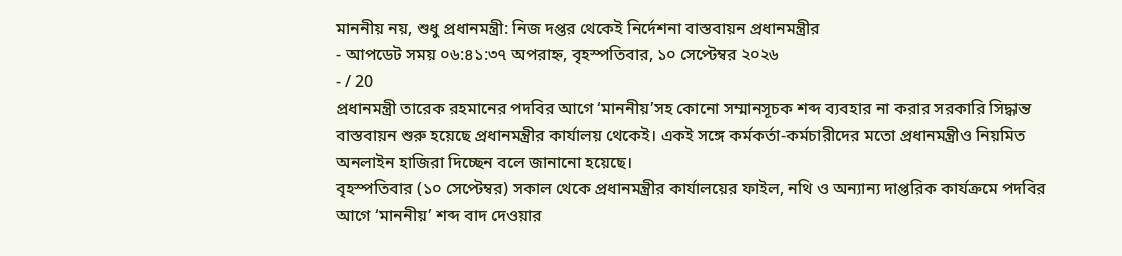মাননীয় নয়, শুধু প্রধানমন্ত্রী: নিজ দপ্তর থেকেই নির্দেশনা বাস্তবায়ন প্রধানমন্ত্রীর
- আপডেট সময় ০৬:৪১:৩৭ অপরাহ্ন, বৃহস্পতিবার, ১০ সেপ্টেম্বর ২০২৬
- / 20
প্রধানমন্ত্রী তারেক রহমানের পদবির আগে ‘মাননীয়’সহ কোনো সম্মানসূচক শব্দ ব্যবহার না করার সরকারি সিদ্ধান্ত বাস্তবায়ন শুরু হয়েছে প্রধানমন্ত্রীর কার্যালয় থেকেই। একই সঙ্গে কর্মকর্তা-কর্মচারীদের মতো প্রধানমন্ত্রীও নিয়মিত অনলাইন হাজিরা দিচ্ছেন বলে জানানো হয়েছে।
বৃহস্পতিবার (১০ সেপ্টেম্বর) সকাল থেকে প্রধানমন্ত্রীর কার্যালয়ের ফাইল, নথি ও অন্যান্য দাপ্তরিক কার্যক্রমে পদবির আগে ‘মাননীয়’ শব্দ বাদ দেওয়ার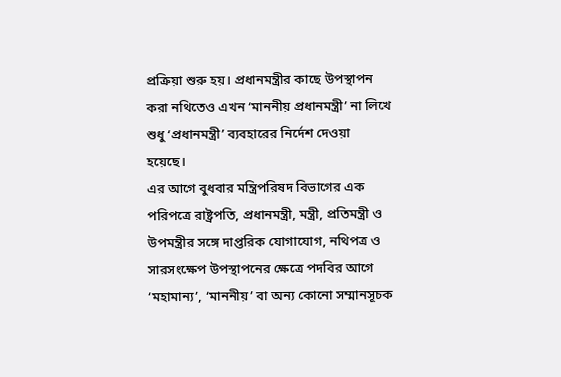প্রক্রিয়া শুরু হয়। প্রধানমন্ত্রীর কাছে উপস্থাপন করা নথিতেও এখন ‘মাননীয় প্রধানমন্ত্রী’ না লিখে শুধু ‘প্রধানমন্ত্রী’ ব্যবহারের নির্দেশ দেওয়া হয়েছে।
এর আগে বুধবার মন্ত্রিপরিষদ বিভাগের এক পরিপত্রে রাষ্ট্রপতি, প্রধানমন্ত্রী, মন্ত্রী, প্রতিমন্ত্রী ও উপমন্ত্রীর সঙ্গে দাপ্তরিক যোগাযোগ, নথিপত্র ও সারসংক্ষেপ উপস্থাপনের ক্ষেত্রে পদবির আগে ‘মহামান্য’, ‘মাননীয়’ বা অন্য কোনো সম্মানসূচক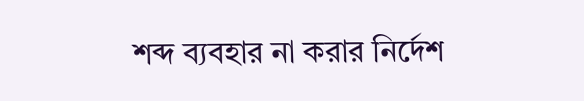শব্দ ব্যবহার না করার নির্দেশ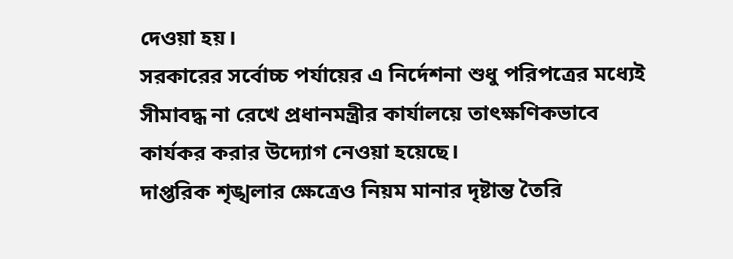দেওয়া হয়।
সরকারের সর্বোচ্চ পর্যায়ের এ নির্দেশনা শুধু পরিপত্রের মধ্যেই সীমাবদ্ধ না রেখে প্রধানমন্ত্রীর কার্যালয়ে তাৎক্ষণিকভাবে কার্যকর করার উদ্যোগ নেওয়া হয়েছে।
দাপ্তরিক শৃঙ্খলার ক্ষেত্রেও নিয়ম মানার দৃষ্টান্ত তৈরি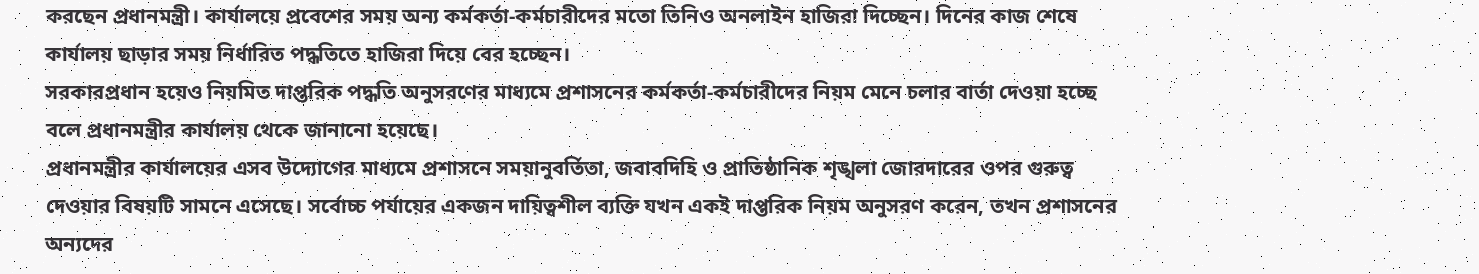করছেন প্রধানমন্ত্রী। কার্যালয়ে প্রবেশের সময় অন্য কর্মকর্তা-কর্মচারীদের মতো তিনিও অনলাইন হাজিরা দিচ্ছেন। দিনের কাজ শেষে কার্যালয় ছাড়ার সময় নির্ধারিত পদ্ধতিতে হাজিরা দিয়ে বের হচ্ছেন।
সরকারপ্রধান হয়েও নিয়মিত দাপ্তরিক পদ্ধতি অনুসরণের মাধ্যমে প্রশাসনের কর্মকর্তা-কর্মচারীদের নিয়ম মেনে চলার বার্তা দেওয়া হচ্ছে বলে প্রধানমন্ত্রীর কার্যালয় থেকে জানানো হয়েছে।
প্রধানমন্ত্রীর কার্যালয়ের এসব উদ্যোগের মাধ্যমে প্রশাসনে সময়ানুবর্তিতা, জবাবদিহি ও প্রাতিষ্ঠানিক শৃঙ্খলা জোরদারের ওপর গুরুত্ব দেওয়ার বিষয়টি সামনে এসেছে। সর্বোচ্চ পর্যায়ের একজন দায়িত্বশীল ব্যক্তি যখন একই দাপ্তরিক নিয়ম অনুসরণ করেন, তখন প্রশাসনের অন্যদের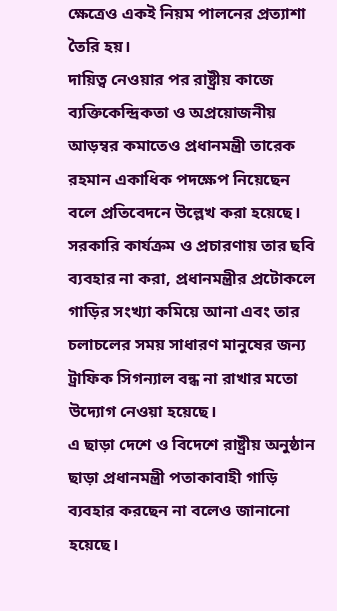ক্ষেত্রেও একই নিয়ম পালনের প্রত্যাশা তৈরি হয়।
দায়িত্ব নেওয়ার পর রাষ্ট্রীয় কাজে ব্যক্তিকেন্দ্রিকতা ও অপ্রয়োজনীয় আড়ম্বর কমাতেও প্রধানমন্ত্রী তারেক রহমান একাধিক পদক্ষেপ নিয়েছেন বলে প্রতিবেদনে উল্লেখ করা হয়েছে। সরকারি কার্যক্রম ও প্রচারণায় তার ছবি ব্যবহার না করা, প্রধানমন্ত্রীর প্রটোকলে গাড়ির সংখ্যা কমিয়ে আনা এবং তার চলাচলের সময় সাধারণ মানুষের জন্য ট্রাফিক সিগন্যাল বন্ধ না রাখার মতো উদ্যোগ নেওয়া হয়েছে।
এ ছাড়া দেশে ও বিদেশে রাষ্ট্রীয় অনুষ্ঠান ছাড়া প্রধানমন্ত্রী পতাকাবাহী গাড়ি ব্যবহার করছেন না বলেও জানানো হয়েছে।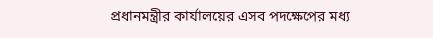প্রধানমন্ত্রীর কার্যালয়ের এসব পদক্ষেপের মধ্য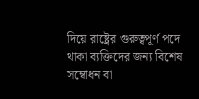দিয়ে রাষ্ট্রের গুরুত্বপূর্ণ পদে থাকা ব্যক্তিদের জন্য বিশেষ সম্বোধন বা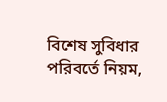বিশেষ সুবিধার পরিবর্তে নিয়ম,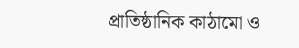প্রাতিষ্ঠানিক কাঠামো ও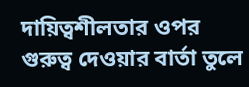দায়িত্বশীলতার ওপর গুরুত্ব দেওয়ার বার্তা তুলে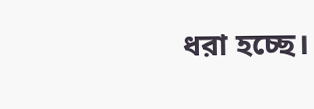ধরা হচ্ছে।